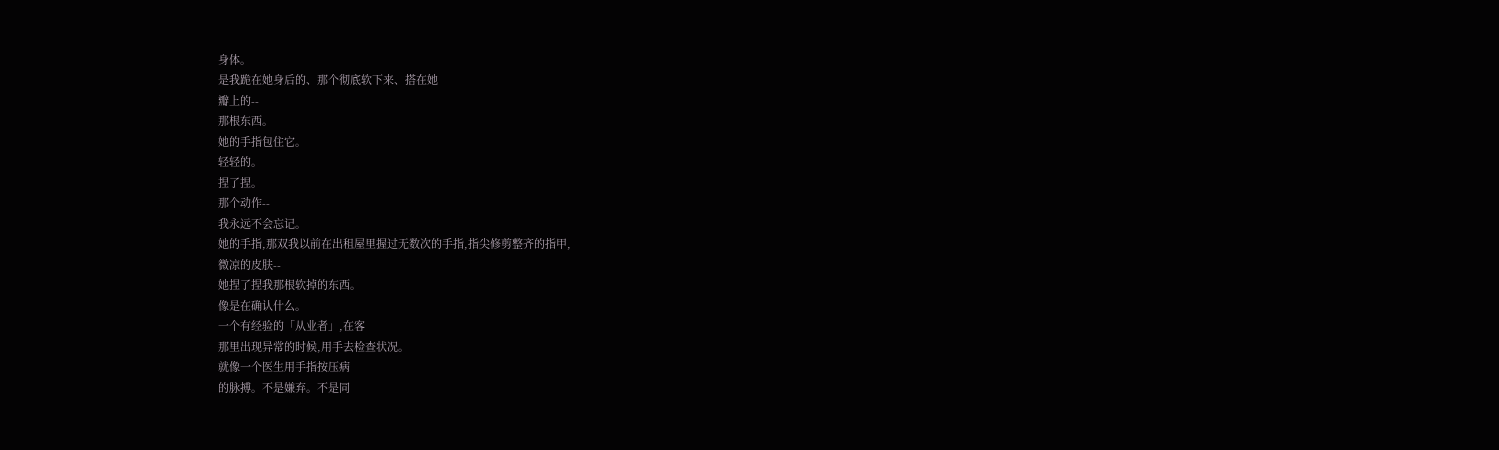身体。
是我跪在她身后的、那个彻底软下来、搭在她
瓣上的--
那根东西。
她的手指包住它。
轻轻的。
捏了捏。
那个动作--
我永远不会忘记。
她的手指,那双我以前在出租屋里握过无数次的手指,指尖修剪整齐的指甲,
微凉的皮肤--
她捏了捏我那根软掉的东西。
像是在确认什么。
一个有经验的「从业者」,在客
那里出现异常的时候,用手去检查状况。
就像一个医生用手指按压病
的脉搏。不是嫌弃。不是同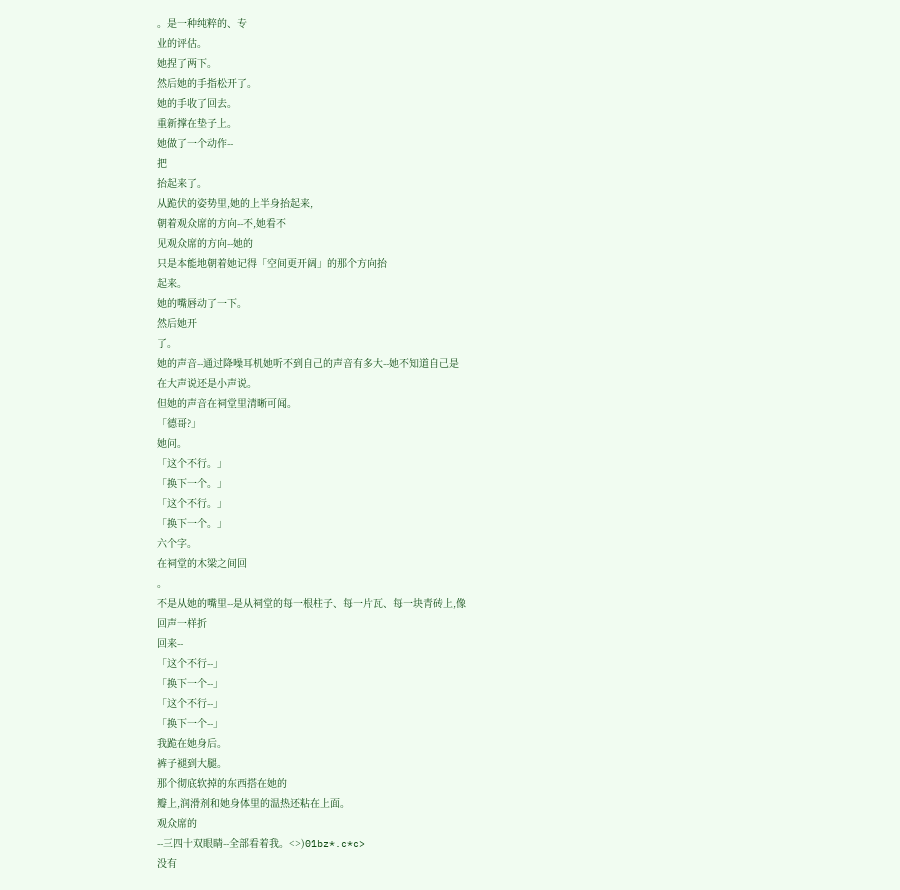。是一种纯粹的、专
业的评估。
她捏了两下。
然后她的手指松开了。
她的手收了回去。
重新撑在垫子上。
她做了一个动作--
把
抬起来了。
从跪伏的姿势里,她的上半身抬起来,
朝着观众席的方向--不,她看不
见观众席的方向--她的
只是本能地朝着她记得「空间更开阔」的那个方向抬
起来。
她的嘴唇动了一下。
然后她开
了。
她的声音--通过降噪耳机她听不到自己的声音有多大--她不知道自己是
在大声说还是小声说。
但她的声音在祠堂里清晰可闻。
「德哥?」
她问。
「这个不行。」
「换下一个。」
「这个不行。」
「换下一个。」
六个字。
在祠堂的木梁之间回
。
不是从她的嘴里--是从祠堂的每一根柱子、每一片瓦、每一块青砖上,像
回声一样折
回来--
「这个不行--」
「换下一个--」
「这个不行--」
「换下一个--」
我跪在她身后。
裤子褪到大腿。
那个彻底软掉的东西搭在她的
瓣上,润滑剂和她身体里的温热还粘在上面。
观众席的
--三四十双眼睛--全部看着我。<>)01bz*.c*c>
没有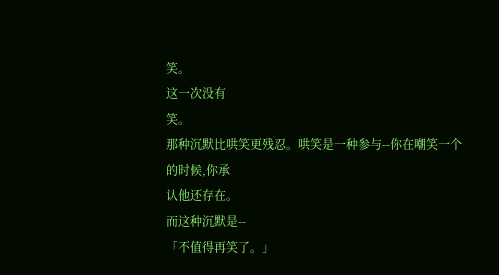笑。
这一次没有
笑。
那种沉默比哄笑更残忍。哄笑是一种参与--你在嘲笑一个
的时候,你承
认他还存在。
而这种沉默是--
「不值得再笑了。」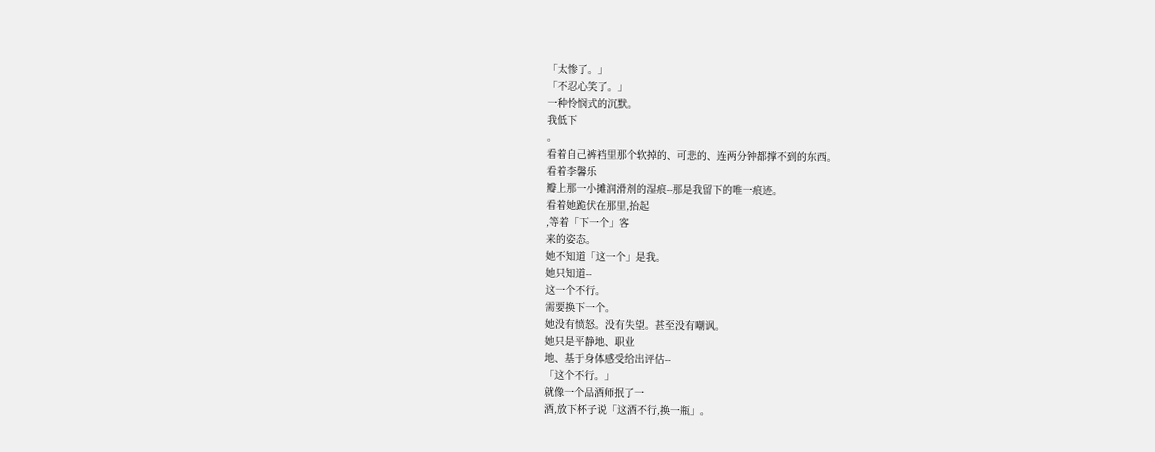「太惨了。」
「不忍心笑了。」
一种怜悯式的沉默。
我低下
。
看着自己裤裆里那个软掉的、可悲的、连两分钟都撑不到的东西。
看着李馨乐
瓣上那一小摊润滑剂的湿痕--那是我留下的唯一痕迹。
看着她跪伏在那里,抬起
,等着「下一个」客
来的姿态。
她不知道「这一个」是我。
她只知道--
这一个不行。
需要换下一个。
她没有愤怒。没有失望。甚至没有嘲讽。
她只是平静地、职业
地、基于身体感受给出评估--
「这个不行。」
就像一个品酒师抿了一
酒,放下杯子说「这酒不行,换一瓶」。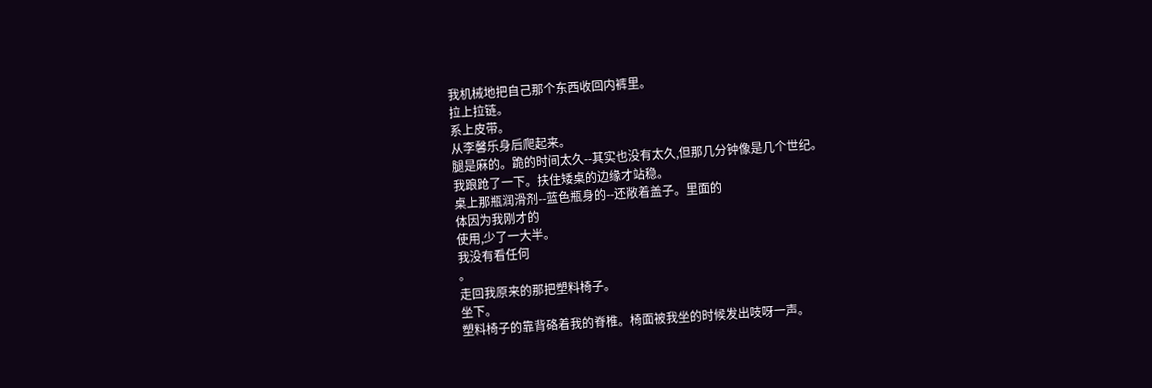我机械地把自己那个东西收回内裤里。
拉上拉链。
系上皮带。
从李馨乐身后爬起来。
腿是麻的。跪的时间太久--其实也没有太久,但那几分钟像是几个世纪。
我踉跄了一下。扶住矮桌的边缘才站稳。
桌上那瓶润滑剂--蓝色瓶身的--还敞着盖子。里面的
体因为我刚才的
使用,少了一大半。
我没有看任何
。
走回我原来的那把塑料椅子。
坐下。
塑料椅子的靠背硌着我的脊椎。椅面被我坐的时候发出吱呀一声。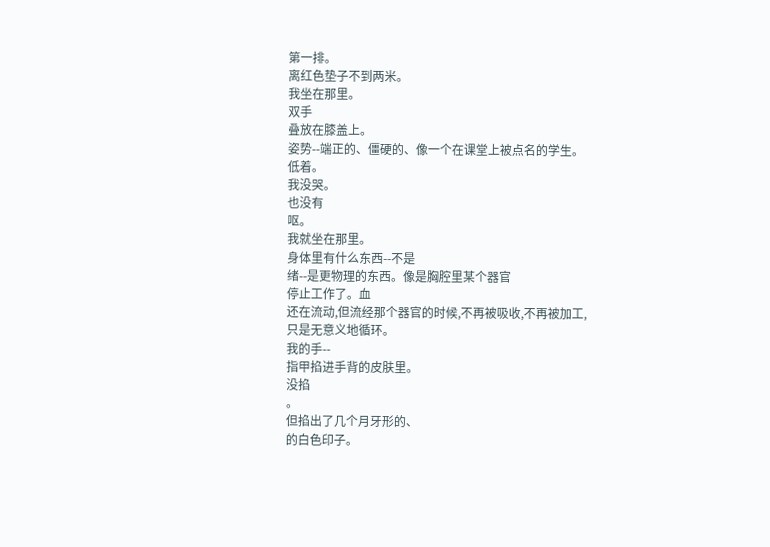第一排。
离红色垫子不到两米。
我坐在那里。
双手
叠放在膝盖上。
姿势--端正的、僵硬的、像一个在课堂上被点名的学生。
低着。
我没哭。
也没有
呕。
我就坐在那里。
身体里有什么东西--不是
绪--是更物理的东西。像是胸腔里某个器官
停止工作了。血
还在流动,但流经那个器官的时候,不再被吸收,不再被加工,
只是无意义地循环。
我的手--
指甲掐进手背的皮肤里。
没掐
。
但掐出了几个月牙形的、
的白色印子。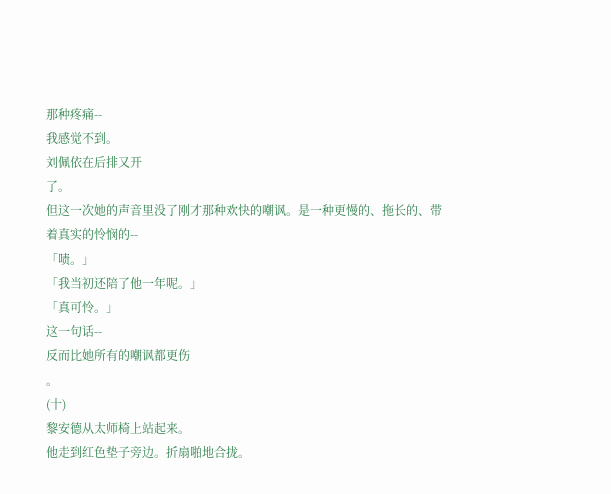那种疼痛--
我感觉不到。
刘佩依在后排又开
了。
但这一次她的声音里没了刚才那种欢快的嘲讽。是一种更慢的、拖长的、带
着真实的怜悯的--
「啧。」
「我当初还陪了他一年呢。」
「真可怜。」
这一句话--
反而比她所有的嘲讽都更伤
。
(十)
黎安德从太师椅上站起来。
他走到红色垫子旁边。折扇啪地合拢。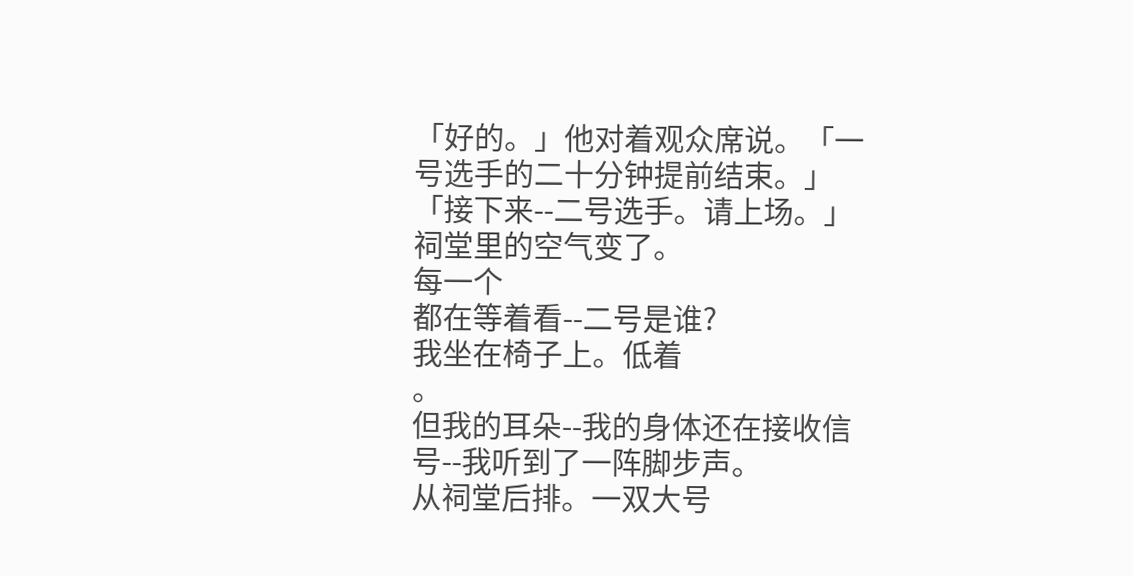「好的。」他对着观众席说。「一号选手的二十分钟提前结束。」
「接下来--二号选手。请上场。」
祠堂里的空气变了。
每一个
都在等着看--二号是谁?
我坐在椅子上。低着
。
但我的耳朵--我的身体还在接收信号--我听到了一阵脚步声。
从祠堂后排。一双大号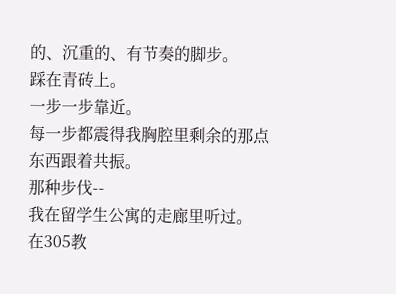的、沉重的、有节奏的脚步。
踩在青砖上。
一步一步靠近。
每一步都震得我胸腔里剩余的那点东西跟着共振。
那种步伐--
我在留学生公寓的走廊里听过。
在305教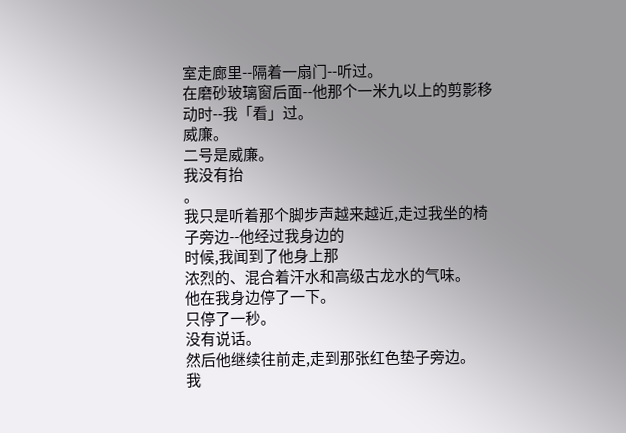室走廊里--隔着一扇门--听过。
在磨砂玻璃窗后面--他那个一米九以上的剪影移动时--我「看」过。
威廉。
二号是威廉。
我没有抬
。
我只是听着那个脚步声越来越近,走过我坐的椅子旁边--他经过我身边的
时候,我闻到了他身上那
浓烈的、混合着汗水和高级古龙水的气味。
他在我身边停了一下。
只停了一秒。
没有说话。
然后他继续往前走,走到那张红色垫子旁边。
我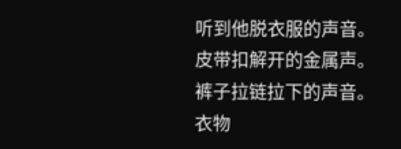听到他脱衣服的声音。皮带扣解开的金属声。裤子拉链拉下的声音。衣物